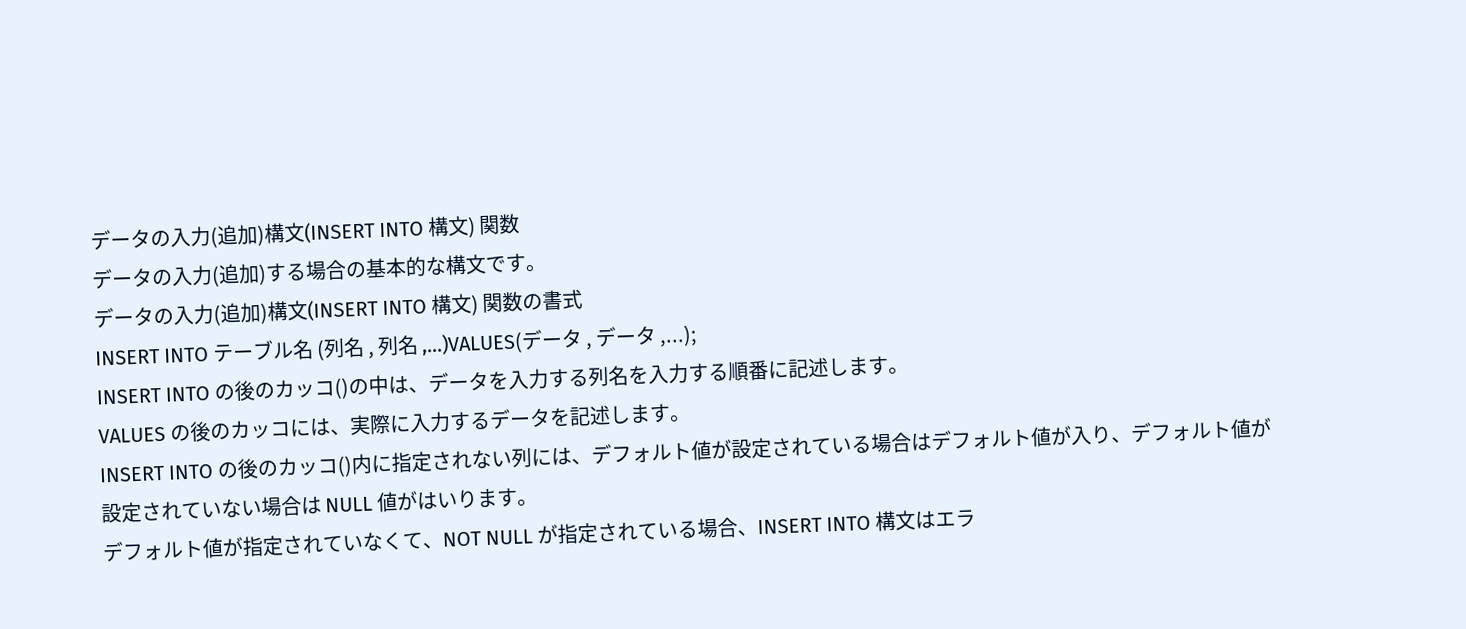データの入力(追加)構文(INSERT INTO 構文) 関数
データの入力(追加)する場合の基本的な構文です。
データの入力(追加)構文(INSERT INTO 構文) 関数の書式
INSERT INTO テーブル名 (列名 , 列名 ,...)VALUES(データ , データ ,...);
INSERT INTO の後のカッコ()の中は、データを入力する列名を入力する順番に記述します。
VALUES の後のカッコには、実際に入力するデータを記述します。
INSERT INTO の後のカッコ()内に指定されない列には、デフォルト値が設定されている場合はデフォルト値が入り、デフォルト値が設定されていない場合は NULL 値がはいります。
デフォルト値が指定されていなくて、NOT NULL が指定されている場合、INSERT INTO 構文はエラ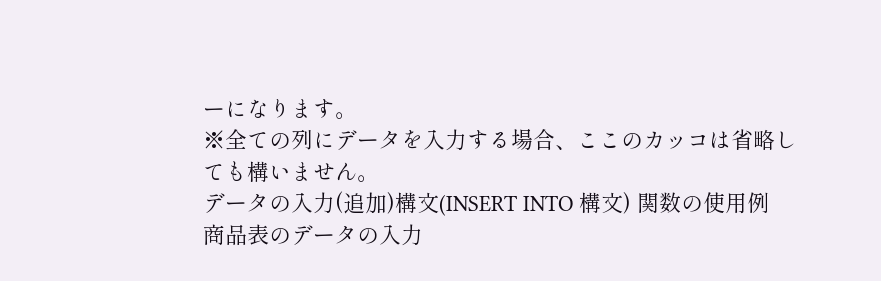ーになります。
※全ての列にデータを入力する場合、ここのカッコは省略しても構いません。
データの入力(追加)構文(INSERT INTO 構文) 関数の使用例
商品表のデータの入力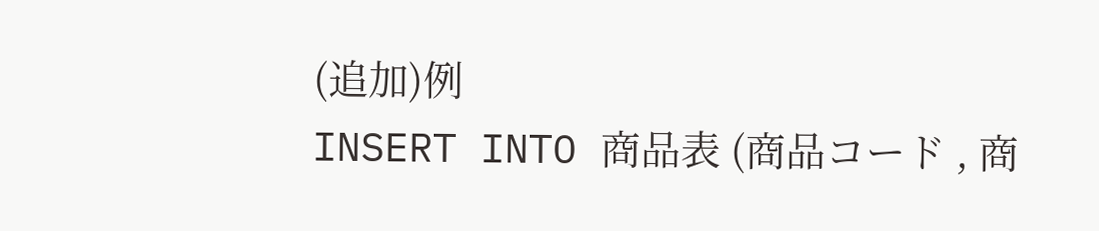(追加)例
INSERT INTO 商品表 (商品コード , 商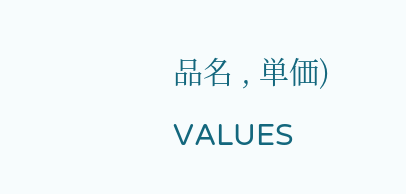品名 , 単価) VALUES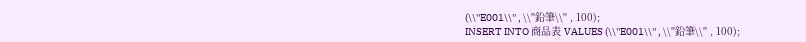(\\''E001\\'' , \\''鉛筆\\'' , 100);
INSERT INTO 商品表 VALUES (\\''E001\\'' , \\''鉛筆\\'' , 100);